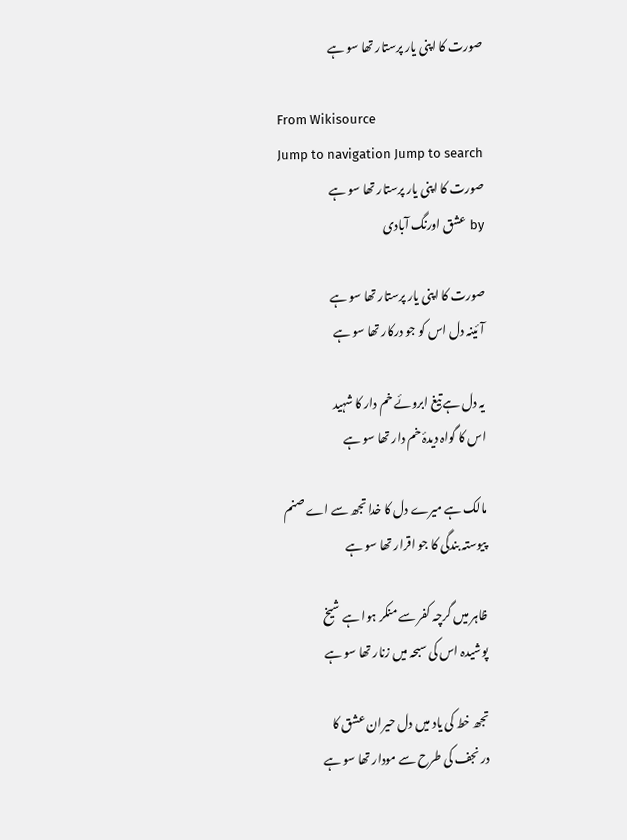صورت کا اپنی یار پرستار تھا سو ہے

From Wikisource
Jump to navigation Jump to search
صورت کا اپنی یار پرستار تھا سو ہے
by عشق اورنگ آبادی

صورت کا اپنی یار پرستار تھا سو ہے
آئینہ دل اس کو جو درکار تھا سو ہے

یہ دل ہے تیغ ابروئے خم دار کا شہید
اس کا گواہ دیدۂ خم دار تھا سو ہے

مالک ہے میرے دل کا خدا تجھ سے اے صنم
پیوستہ بندگی کا جو اقرار تھا سو ہے

ظاہر میں گرچہ کفر سے منکر ہوا ہے شیخ
پوشیدہ اس کی سبحہ میں زنار تھا سو ہے

تجھ خط کی یاد میں دل حیران عشق کا
در نجف کی طرح سے مودار تھا سو ہے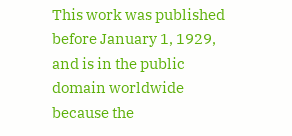This work was published before January 1, 1929, and is in the public domain worldwide because the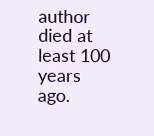author died at least 100 years ago.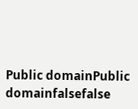Public domainPublic domainfalsefalse